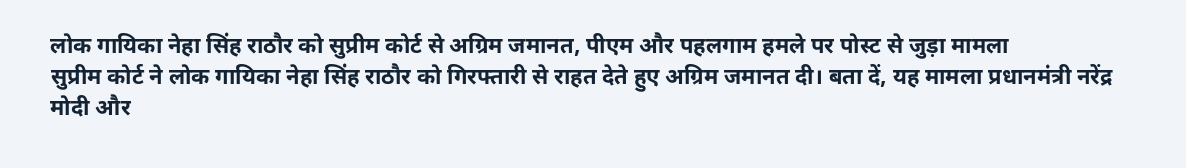लोक गायिका नेहा सिंह राठौर को सुप्रीम कोर्ट से अग्रिम जमानत, पीएम और पहलगाम हमले पर पोस्ट से जुड़ा मामला
सुप्रीम कोर्ट ने लोक गायिका नेहा सिंह राठौर को गिरफ्तारी से राहत देते हुए अग्रिम जमानत दी। बता दें, यह मामला प्रधानमंत्री नरेंद्र मोदी और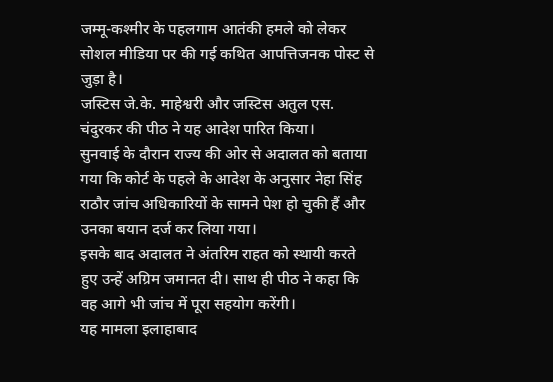जम्मू-कश्मीर के पहलगाम आतंकी हमले को लेकर सोशल मीडिया पर की गई कथित आपत्तिजनक पोस्ट से जुड़ा है।
जस्टिस जे.के. माहेश्वरी और जस्टिस अतुल एस. चंदुरकर की पीठ ने यह आदेश पारित किया।
सुनवाई के दौरान राज्य की ओर से अदालत को बताया गया कि कोर्ट के पहले के आदेश के अनुसार नेहा सिंह राठौर जांच अधिकारियों के सामने पेश हो चुकी हैं और उनका बयान दर्ज कर लिया गया।
इसके बाद अदालत ने अंतरिम राहत को स्थायी करते हुए उन्हें अग्रिम जमानत दी। साथ ही पीठ ने कहा कि वह आगे भी जांच में पूरा सहयोग करेंगी।
यह मामला इलाहाबाद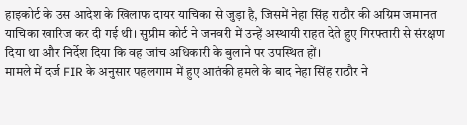हाइकोर्ट के उस आदेश के खिलाफ दायर याचिका से जुड़ा है, जिसमें नेहा सिंह राठौर की अग्रिम जमानत याचिका खारिज कर दी गई थी। सुप्रीम कोर्ट ने जनवरी में उन्हें अस्थायी राहत देते हुए गिरफ्तारी से संरक्षण दिया था और निर्देश दिया कि वह जांच अधिकारी के बुलाने पर उपस्थित हों।
मामले में दर्ज FIR के अनुसार पहलगाम में हुए आतंकी हमले के बाद नेहा सिंह राठौर ने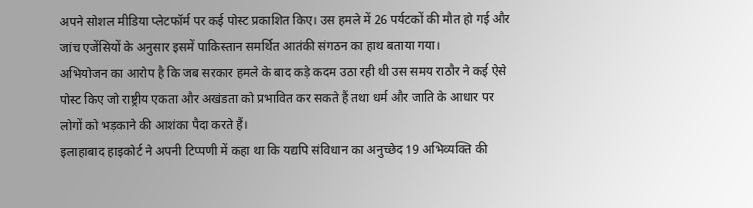अपने सोशल मीडिया प्लेटफॉर्म पर कई पोस्ट प्रकाशित किए। उस हमले में 26 पर्यटकों की मौत हो गई और जांच एजेंसियों के अनुसार इसमें पाकिस्तान समर्थित आतंकी संगठन का हाथ बताया गया।
अभियोजन का आरोप है कि जब सरकार हमले के बाद कड़े कदम उठा रही थी उस समय राठौर ने कई ऐसे पोस्ट किए जो राष्ट्रीय एकता और अखंडता को प्रभावित कर सकते हैं तथा धर्म और जाति के आधार पर लोगों को भड़काने की आशंका पैदा करते हैं।
इलाहाबाद हाइकोर्ट ने अपनी टिप्पणी में कहा था कि यद्यपि संविधान का अनुच्छेद 19 अभिव्यक्ति की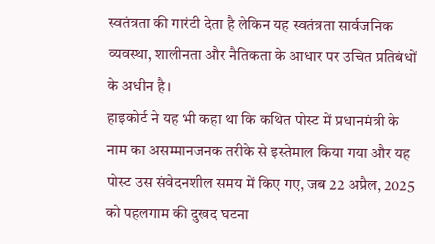स्वतंत्रता की गारंटी देता है लेकिन यह स्वतंत्रता सार्वजनिक व्यवस्था, शालीनता और नैतिकता के आधार पर उचित प्रतिबंधों के अधीन है।
हाइकोर्ट ने यह भी कहा था कि कथित पोस्ट में प्रधानमंत्री के नाम का असम्मानजनक तरीके से इस्तेमाल किया गया और यह पोस्ट उस संवेदनशील समय में किए गए, जब 22 अप्रैल, 2025 को पहलगाम की दुखद घटना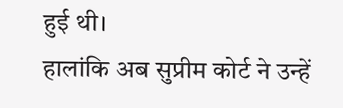हुई थी।
हालांकि अब सुप्रीम कोर्ट ने उन्हें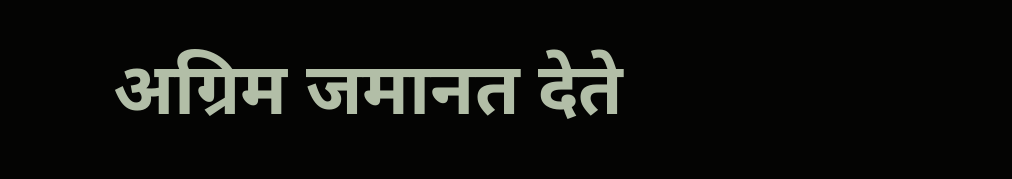अग्रिम जमानत देते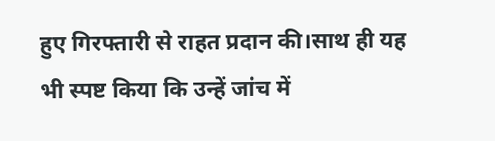हुए गिरफ्तारी से राहत प्रदान की।साथ ही यह भी स्पष्ट किया कि उन्हें जांच में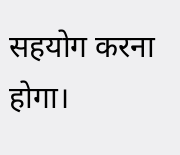सहयोग करना होगा।